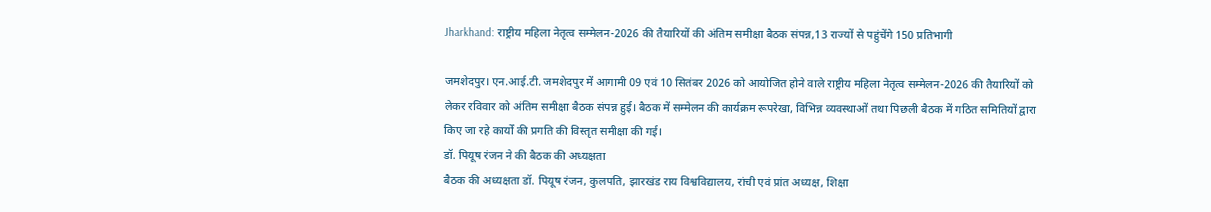Jharkhand: राष्ट्रीय महिला नेतृत्व सम्मेलन-2026 की तैयारियों की अंतिम समीक्षा बैठक संपन्न,13 राज्यों से पहुंचेंगे 150 प्रतिभागी

जमशेदपुर। एन.आई.टी. जमशेदपुर में आगामी 09 एवं 10 सितंबर 2026 को आयोजित होने वाले राष्ट्रीय महिला नेतृत्व सम्मेलन-2026 की तैयारियों को लेकर रविवार को अंतिम समीक्षा बैठक संपन्न हुई। बैठक में सम्मेलन की कार्यक्रम रूपरेखा, विभिन्न व्यवस्थाओं तथा पिछली बैठक में गठित समितियों द्वारा किए जा रहे कार्यों की प्रगति की विस्तृत समीक्षा की गई।
डॉ. पियूष रंजन ने की बैठक की अध्यक्षता
बैठक की अध्यक्षता डॉ. पियूष रंजन, कुलपति, झारखंड राय विश्वविद्यालय, रांची एवं प्रांत अध्यक्ष, शिक्षा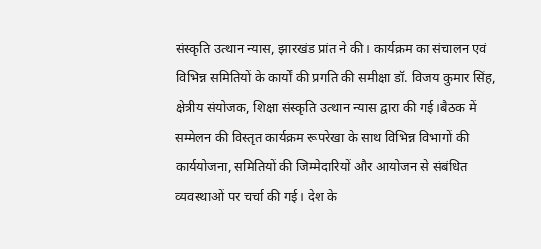संस्कृति उत्थान न्यास, झारखंड प्रांत ने की। कार्यक्रम का संचालन एवं विभिन्न समितियों के कार्यों की प्रगति की समीक्षा डॉ. विजय कुमार सिंह, क्षेत्रीय संयोजक, शिक्षा संस्कृति उत्थान न्यास द्वारा की गई।बैठक में सम्मेलन की विस्तृत कार्यक्रम रूपरेखा के साथ विभिन्न विभागों की कार्ययोजना, समितियों की जिम्मेदारियों और आयोजन से संबंधित व्यवस्थाओं पर चर्चा की गई। देश के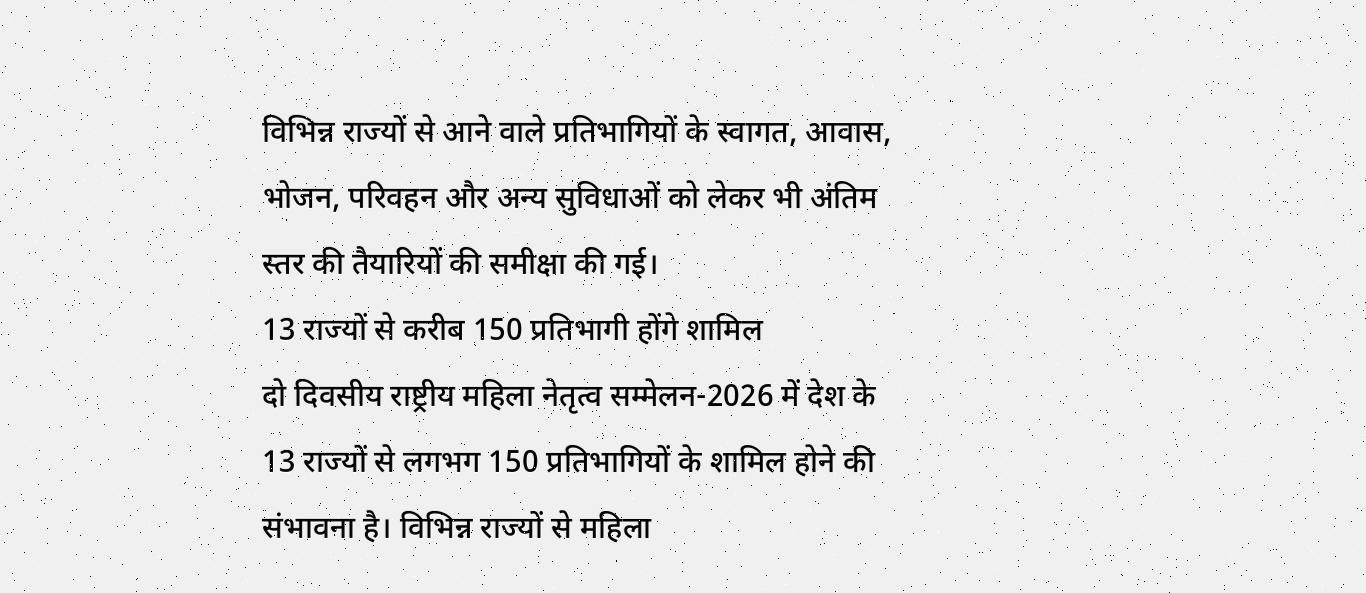विभिन्न राज्यों से आने वाले प्रतिभागियों के स्वागत, आवास, भोजन, परिवहन और अन्य सुविधाओं को लेकर भी अंतिम स्तर की तैयारियों की समीक्षा की गई।
13 राज्यों से करीब 150 प्रतिभागी होंगे शामिल
दो दिवसीय राष्ट्रीय महिला नेतृत्व सम्मेलन-2026 में देश के 13 राज्यों से लगभग 150 प्रतिभागियों के शामिल होने की संभावना है। विभिन्न राज्यों से महिला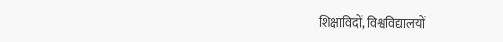शिक्षाविदों, विश्वविद्यालयों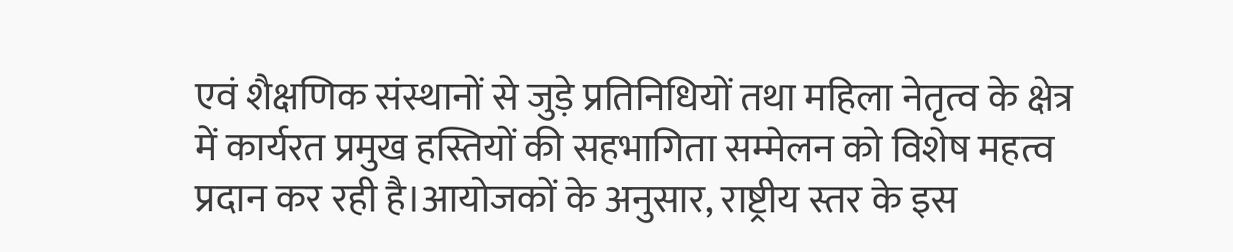एवं शैक्षणिक संस्थानों से जुड़े प्रतिनिधियों तथा महिला नेतृत्व के क्षेत्र में कार्यरत प्रमुख हस्तियों की सहभागिता सम्मेलन को विशेष महत्व प्रदान कर रही है।आयोजकों के अनुसार, राष्ट्रीय स्तर के इस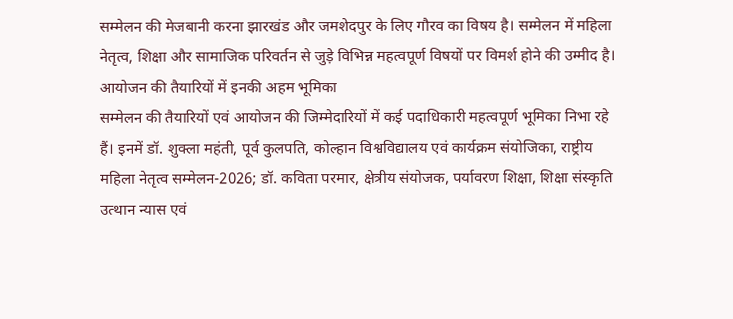सम्मेलन की मेजबानी करना झारखंड और जमशेदपुर के लिए गौरव का विषय है। सम्मेलन में महिला नेतृत्व, शिक्षा और सामाजिक परिवर्तन से जुड़े विभिन्न महत्वपूर्ण विषयों पर विमर्श होने की उम्मीद है।
आयोजन की तैयारियों में इनकी अहम भूमिका
सम्मेलन की तैयारियों एवं आयोजन की जिम्मेदारियों में कई पदाधिकारी महत्वपूर्ण भूमिका निभा रहे हैं। इनमें डॉ. शुक्ला महंती, पूर्व कुलपति, कोल्हान विश्वविद्यालय एवं कार्यक्रम संयोजिका, राष्ट्रीय महिला नेतृत्व सम्मेलन-2026; डॉ. कविता परमार, क्षेत्रीय संयोजक, पर्यावरण शिक्षा, शिक्षा संस्कृति उत्थान न्यास एवं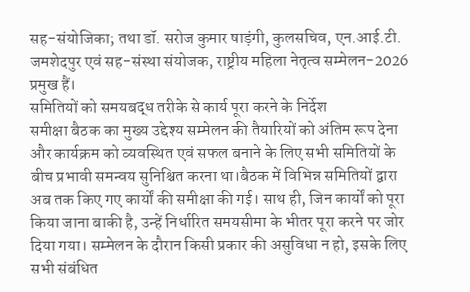सह-संयोजिका; तथा डॉ. सरोज कुमार षाड़ंगी, कुलसचिव, एन.आई.टी. जमशेदपुर एवं सह-संस्था संयोजक, राष्ट्रीय महिला नेतृत्व सम्मेलन-2026 प्रमुख हैं।
समितियों को समयबद्ध तरीके से कार्य पूरा करने के निर्देश
समीक्षा बैठक का मुख्य उद्देश्य सम्मेलन की तैयारियों को अंतिम रूप देना और कार्यक्रम को व्यवस्थित एवं सफल बनाने के लिए सभी समितियों के बीच प्रभावी समन्वय सुनिश्चित करना था।बैठक में विभिन्न समितियों द्वारा अब तक किए गए कार्यों की समीक्षा की गई। साथ ही, जिन कार्यों को पूरा किया जाना बाकी है, उन्हें निर्धारित समयसीमा के भीतर पूरा करने पर जोर दिया गया। सम्मेलन के दौरान किसी प्रकार की असुविधा न हो, इसके लिए सभी संबंधित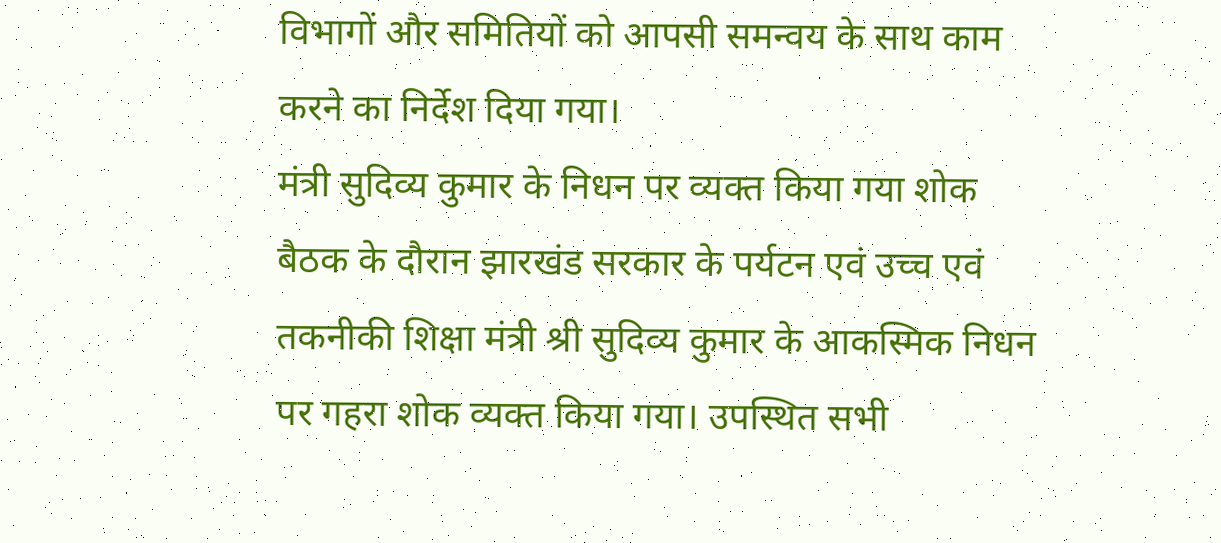विभागों और समितियों को आपसी समन्वय के साथ काम करने का निर्देश दिया गया।
मंत्री सुदिव्य कुमार के निधन पर व्यक्त किया गया शोक
बैठक के दौरान झारखंड सरकार के पर्यटन एवं उच्च एवं तकनीकी शिक्षा मंत्री श्री सुदिव्य कुमार के आकस्मिक निधन पर गहरा शोक व्यक्त किया गया। उपस्थित सभी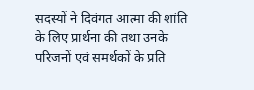सदस्यों ने दिवंगत आत्मा की शांति के लिए प्रार्थना की तथा उनके परिजनों एवं समर्थकों के प्रति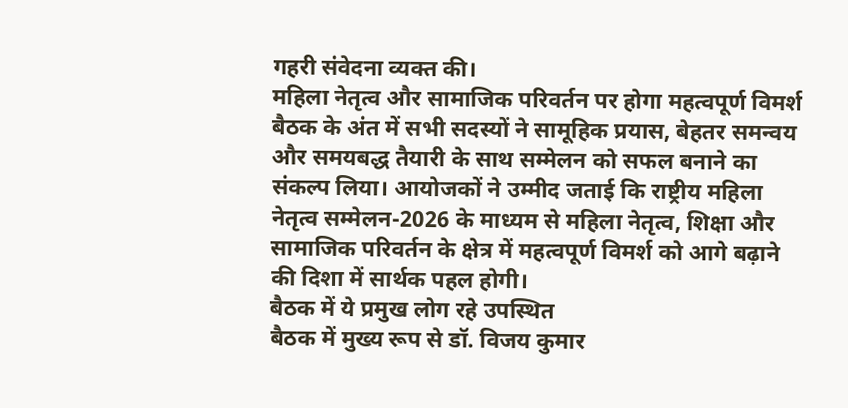गहरी संवेदना व्यक्त की।
महिला नेतृत्व और सामाजिक परिवर्तन पर होगा महत्वपूर्ण विमर्श
बैठक के अंत में सभी सदस्यों ने सामूहिक प्रयास, बेहतर समन्वय और समयबद्ध तैयारी के साथ सम्मेलन को सफल बनाने का संकल्प लिया। आयोजकों ने उम्मीद जताई कि राष्ट्रीय महिला नेतृत्व सम्मेलन-2026 के माध्यम से महिला नेतृत्व, शिक्षा और सामाजिक परिवर्तन के क्षेत्र में महत्वपूर्ण विमर्श को आगे बढ़ाने की दिशा में सार्थक पहल होगी।
बैठक में ये प्रमुख लोग रहे उपस्थित
बैठक में मुख्य रूप से डॉ. विजय कुमार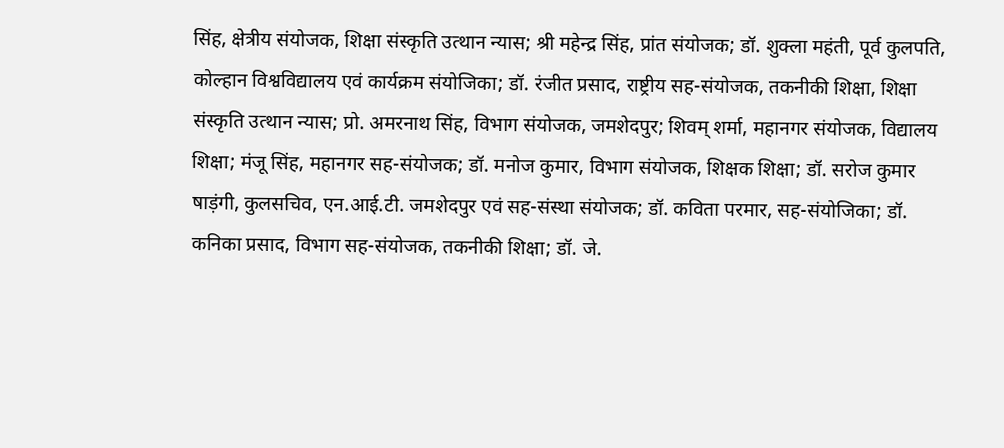सिंह, क्षेत्रीय संयोजक, शिक्षा संस्कृति उत्थान न्यास; श्री महेन्द्र सिंह, प्रांत संयोजक; डॉ. शुक्ला महंती, पूर्व कुलपति, कोल्हान विश्वविद्यालय एवं कार्यक्रम संयोजिका; डॉ. रंजीत प्रसाद, राष्ट्रीय सह-संयोजक, तकनीकी शिक्षा, शिक्षा संस्कृति उत्थान न्यास; प्रो. अमरनाथ सिंह, विभाग संयोजक, जमशेदपुर; शिवम् शर्मा, महानगर संयोजक, विद्यालय शिक्षा; मंजू सिंह, महानगर सह-संयोजक; डॉ. मनोज कुमार, विभाग संयोजक, शिक्षक शिक्षा; डॉ. सरोज कुमार षाड़ंगी, कुलसचिव, एन.आई.टी. जमशेदपुर एवं सह-संस्था संयोजक; डॉ. कविता परमार, सह-संयोजिका; डॉ. कनिका प्रसाद, विभाग सह-संयोजक, तकनीकी शिक्षा; डॉ. जे.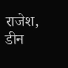राजेश, डीन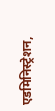एडमिनिस्ट्रेशन,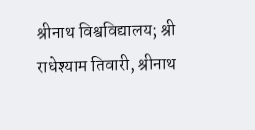श्रीनाथ विश्वविद्यालय; श्री राधेश्याम तिवारी, श्रीनाथ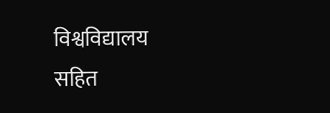विश्वविद्यालय सहित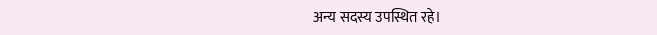अन्य सदस्य उपस्थित रहे।